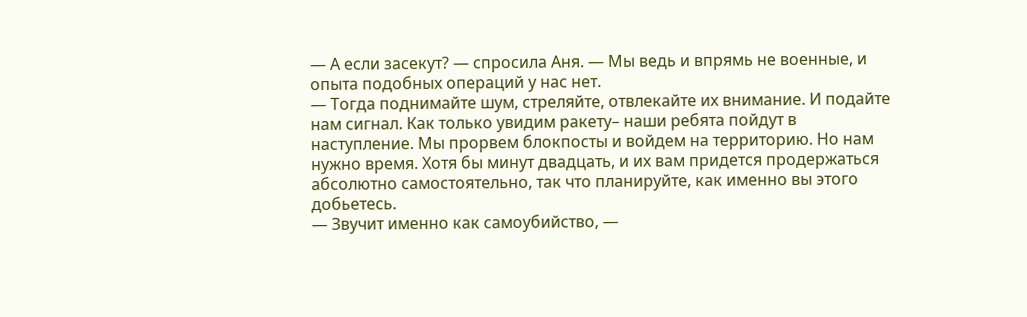— А если засекут? — спросила Аня. — Мы ведь и впрямь не военные, и опыта подобных операций у нас нет.
— Тогда поднимайте шум, стреляйте, отвлекайте их внимание. И подайте нам сигнал. Как только увидим ракету– наши ребята пойдут в наступление. Мы прорвем блокпосты и войдем на территорию. Но нам нужно время. Хотя бы минут двадцать, и их вам придется продержаться абсолютно самостоятельно, так что планируйте, как именно вы этого добьетесь.
— Звучит именно как самоубийство, —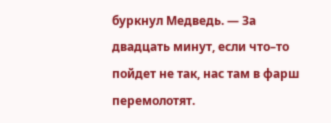буркнул Медведь. — За двадцать минут, если что–то пойдет не так, нас там в фарш перемолотят.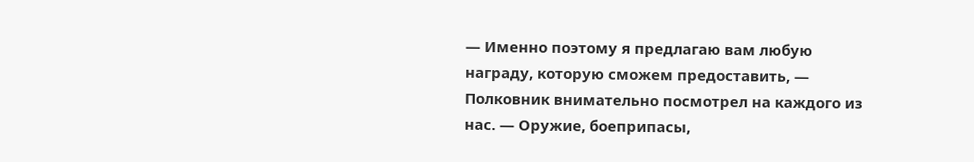— Именно поэтому я предлагаю вам любую награду, которую сможем предоставить, — Полковник внимательно посмотрел на каждого из нас. — Оружие, боеприпасы,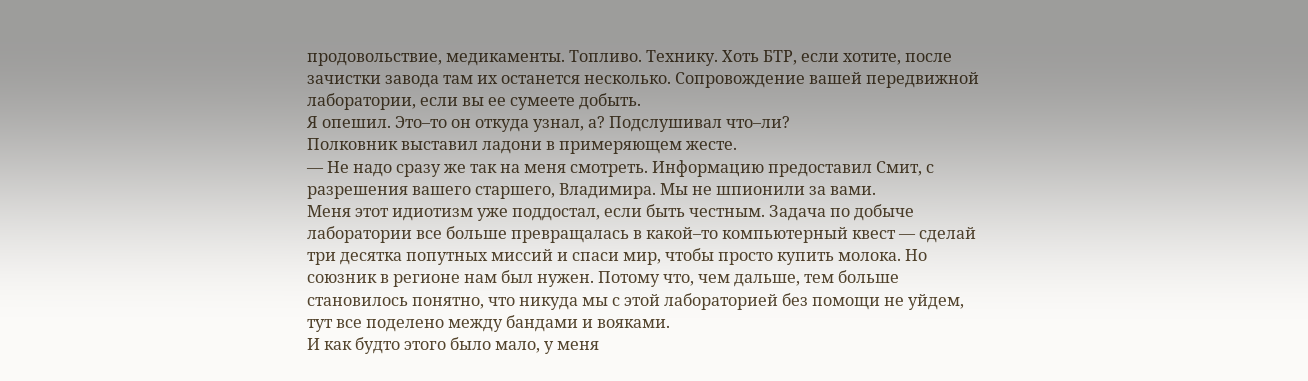продовольствие, медикаменты. Топливо. Технику. Хоть БТР, если хотите, после зачистки завода там их останется несколько. Сопровождение вашей передвижной лаборатории, если вы ее сумеете добыть.
Я опешил. Это–то он откуда узнал, а? Подслушивал что–ли?
Полковник выставил ладони в примеряющем жесте.
— Не надо сразу же так на меня смотреть. Информацию предоставил Смит, с разрешения вашего старшего, Владимира. Мы не шпионили за вами.
Меня этот идиотизм уже поддостал, если быть честным. Задача по добыче лаборатории все больше превращалась в какой–то компьютерный квест — сделай три десятка попутных миссий и спаси мир, чтобы просто купить молока. Но союзник в регионе нам был нужен. Потому что, чем дальше, тем больше становилось понятно, что никуда мы с этой лабораторией без помощи не уйдем, тут все поделено между бандами и вояками.
И как будто этого было мало, у меня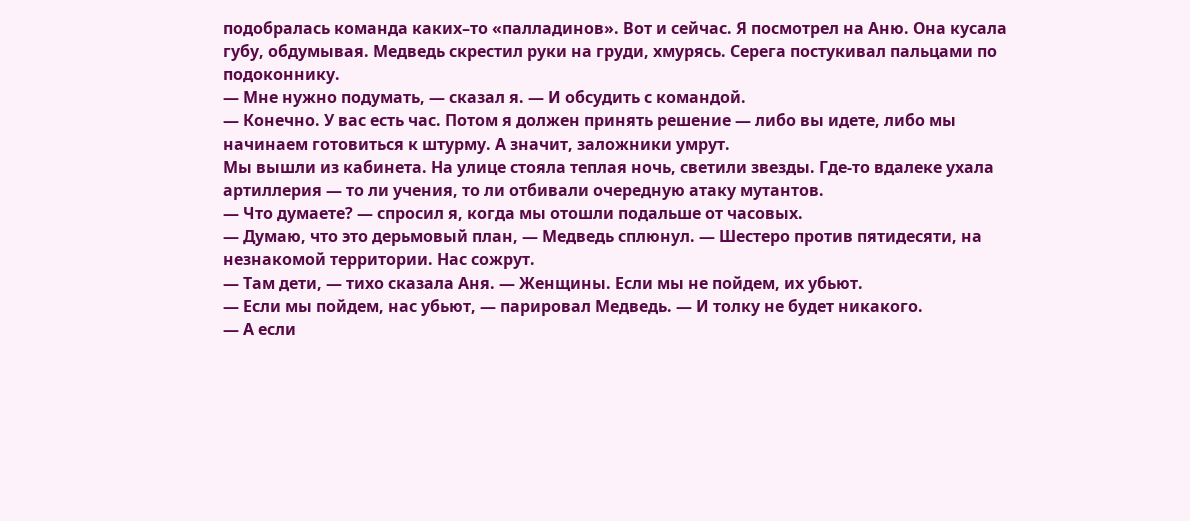подобралась команда каких–то «палладинов». Вот и сейчас. Я посмотрел на Аню. Она кусала губу, обдумывая. Медведь скрестил руки на груди, хмурясь. Серега постукивал пальцами по подоконнику.
— Мне нужно подумать, — сказал я. — И обсудить с командой.
— Конечно. У вас есть час. Потом я должен принять решение — либо вы идете, либо мы начинаем готовиться к штурму. А значит, заложники умрут.
Мы вышли из кабинета. На улице стояла теплая ночь, светили звезды. Где-то вдалеке ухала артиллерия — то ли учения, то ли отбивали очередную атаку мутантов.
— Что думаете? — спросил я, когда мы отошли подальше от часовых.
— Думаю, что это дерьмовый план, — Медведь сплюнул. — Шестеро против пятидесяти, на незнакомой территории. Нас сожрут.
— Там дети, — тихо сказала Аня. — Женщины. Если мы не пойдем, их убьют.
— Если мы пойдем, нас убьют, — парировал Медведь. — И толку не будет никакого.
— А если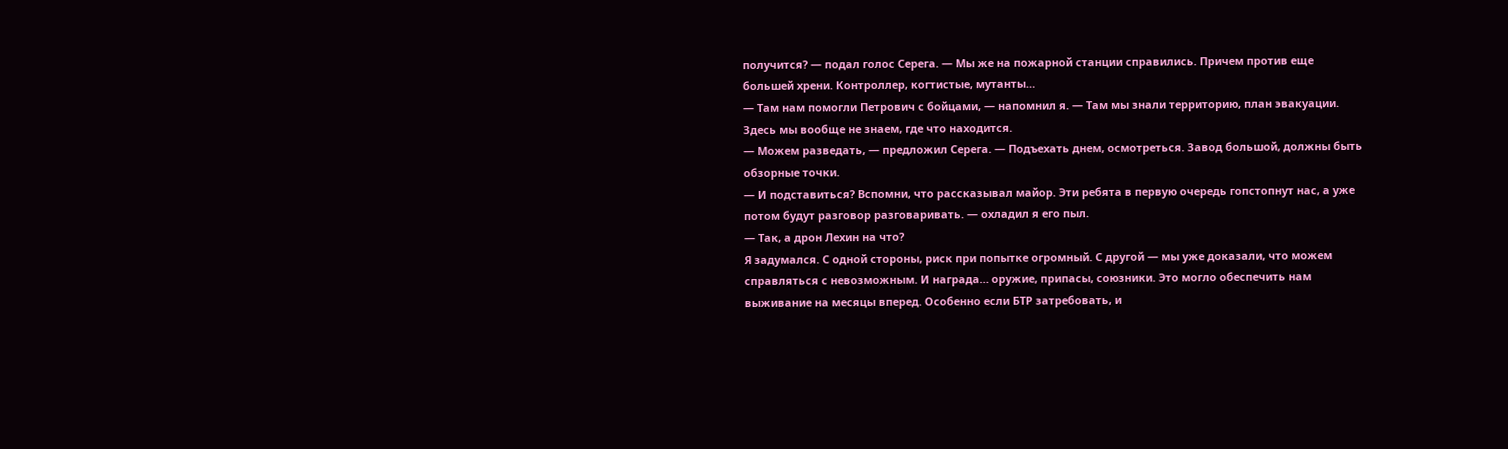получится? — подал голос Серега. — Мы же на пожарной станции справились. Причем против еще большей хрени. Контроллер, когтистые, мутанты…
— Там нам помогли Петрович с бойцами, — напомнил я. — Там мы знали территорию, план эвакуации. Здесь мы вообще не знаем, где что находится.
— Можем разведать, — предложил Серега. — Подъехать днем, осмотреться. Завод большой, должны быть обзорные точки.
— И подставиться? Вспомни, что рассказывал майор. Эти ребята в первую очередь гопстопнут нас, а уже потом будут разговор разговаривать. — охладил я его пыл.
— Так, а дрон Лехин на что?
Я задумался. С одной стороны, риск при попытке огромный. С другой — мы уже доказали, что можем справляться с невозможным. И награда… оружие, припасы, союзники. Это могло обеспечить нам выживание на месяцы вперед. Особенно если БТР затребовать, и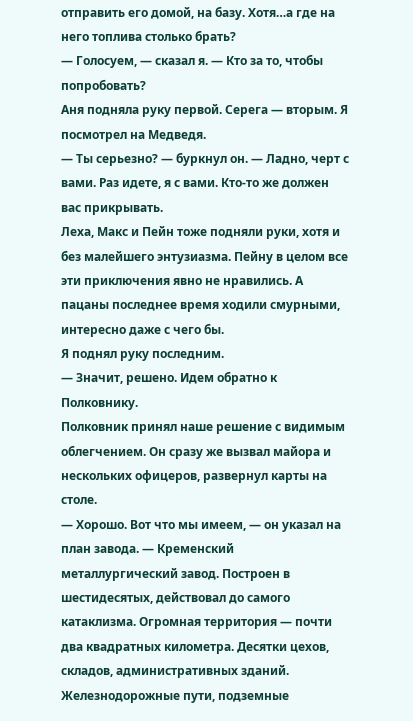отправить его домой, на базу. Хотя…а где на него топлива столько брать?
— Голосуем, — сказал я. — Кто за то, чтобы попробовать?
Аня подняла руку первой. Серега — вторым. Я посмотрел на Медведя.
— Ты серьезно? — буркнул он. — Ладно, черт с вами. Раз идете, я с вами. Кто-то же должен вас прикрывать.
Леха, Макс и Пейн тоже подняли руки, хотя и без малейшего энтузиазма. Пейну в целом все эти приключения явно не нравились. А пацаны последнее время ходили смурными, интересно даже с чего бы.
Я поднял руку последним.
— Значит, решено. Идем обратно к Полковнику.
Полковник принял наше решение с видимым облегчением. Он сразу же вызвал майора и нескольких офицеров, развернул карты на столе.
— Хорошо. Вот что мы имеем, — он указал на план завода. — Кременский металлургический завод. Построен в шестидесятых, действовал до самого катаклизма. Огромная территория — почти два квадратных километра. Десятки цехов, складов, административных зданий. Железнодорожные пути, подземные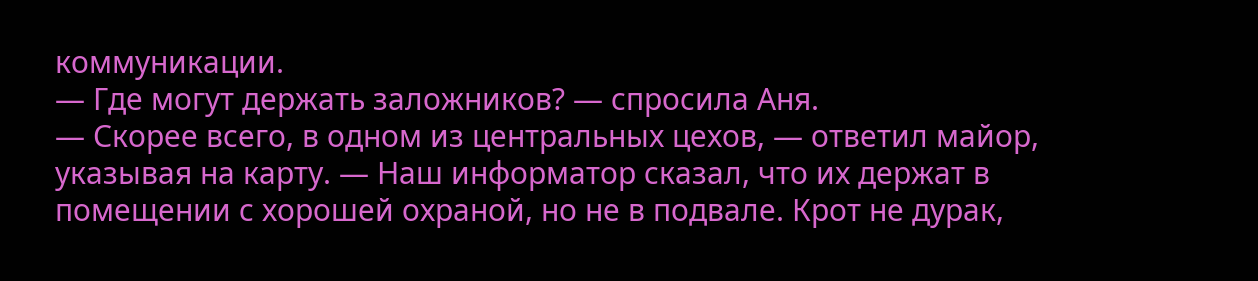коммуникации.
— Где могут держать заложников? — спросила Аня.
— Скорее всего, в одном из центральных цехов, — ответил майор, указывая на карту. — Наш информатор сказал, что их держат в помещении с хорошей охраной, но не в подвале. Крот не дурак,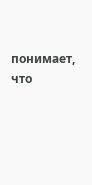понимает, что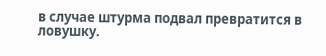в случае штурма подвал превратится в ловушку.